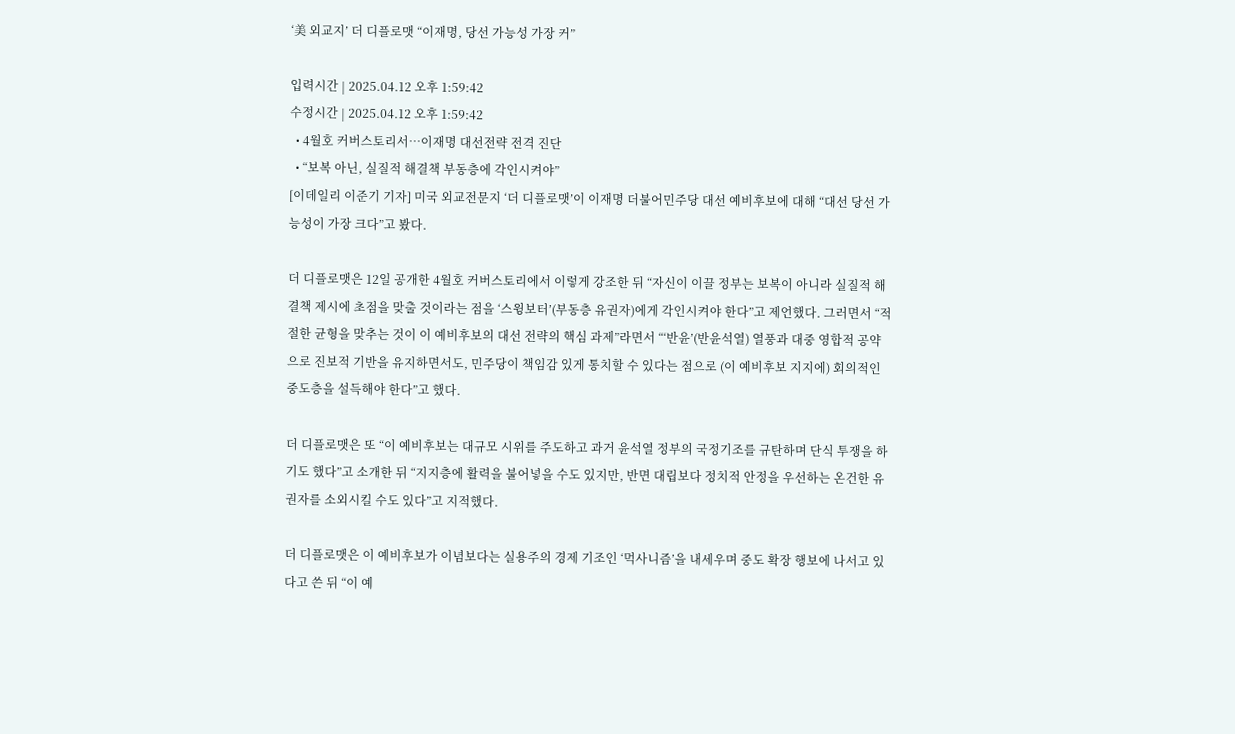‘美 외교지’ 더 디플로맷 “이재명, 당선 가능성 가장 커”

입력시간 | 2025.04.12 오후 1:59:42
수정시간 | 2025.04.12 오후 1:59:42
  • 4월호 커버스토리서…이재명 대선전략 전격 진단
  • “보복 아닌, 실질적 해결책 부동층에 각인시켜야”
[이데일리 이준기 기자] 미국 외교전문지 ‘더 디플로맷’이 이재명 더불어민주당 대선 예비후보에 대해 “대선 당선 가능성이 가장 크다”고 봤다.

더 디플로맷은 12일 공개한 4월호 커버스토리에서 이렇게 강조한 뒤 “자신이 이끌 정부는 보복이 아니라 실질적 해결책 제시에 초점을 맞출 것이라는 점을 ‘스윙보터’(부동층 유권자)에게 각인시켜야 한다”고 제언했다. 그러면서 “적절한 균형을 맞추는 것이 이 예비후보의 대선 전략의 핵심 과제”라면서 “‘반윤’(반윤석열) 열풍과 대중 영합적 공약으로 진보적 기반을 유지하면서도, 민주당이 책임감 있게 통치할 수 있다는 점으로 (이 예비후보 지지에) 회의적인 중도층을 설득해야 한다”고 했다.

더 디플로맷은 또 “이 예비후보는 대규모 시위를 주도하고 과거 윤석열 정부의 국정기조를 규탄하며 단식 투쟁을 하기도 했다”고 소개한 뒤 “지지층에 활력을 불어넣을 수도 있지만, 반면 대립보다 정치적 안정을 우선하는 온건한 유권자를 소외시킬 수도 있다”고 지적했다.

더 디플로맷은 이 예비후보가 이념보다는 실용주의 경제 기조인 ‘먹사니즘’을 내세우며 중도 확장 행보에 나서고 있다고 쓴 뒤 “이 예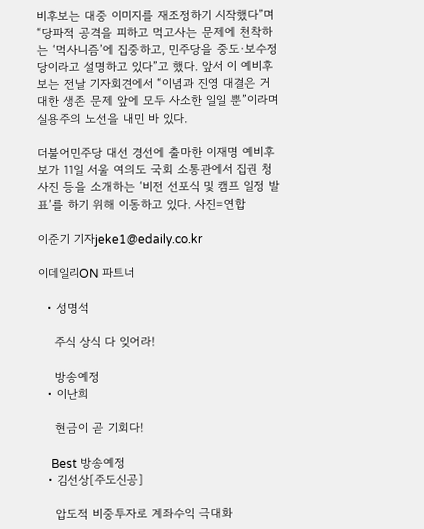비후보는 대중 이미지를 재조정하기 시작했다”며 “당파적 공격을 피하고 먹고사는 문제에 천착하는 ‘먹사니즘’에 집중하고, 민주당을 중도·보수정당이라고 설명하고 있다”고 했다. 앞서 이 예비후보는 전날 기자회견에서 “이념과 진영 대결은 거대한 생존 문제 앞에 모두 사소한 일일 뿐”이라며 실용주의 노선을 내민 바 있다.

더불어민주당 대선 경선에 출마한 이재명 예비후보가 11일 서울 여의도 국회 소통관에서 집권 청사진 등을 소개하는 ‘비전 선포식 및 캠프 일정 발표’를 하기 위해 이동하고 있다. 사진=연합

이준기 기자jeke1@edaily.co.kr

이데일리ON 파트너

  • 성명석

    주식 상식 다 잊어라!

    방송예정
  • 이난희

    현금이 곧 기회다!

    Best 방송예정
  • 김선상[주도신공]

    압도적 비중투자로 계좌수익 극대화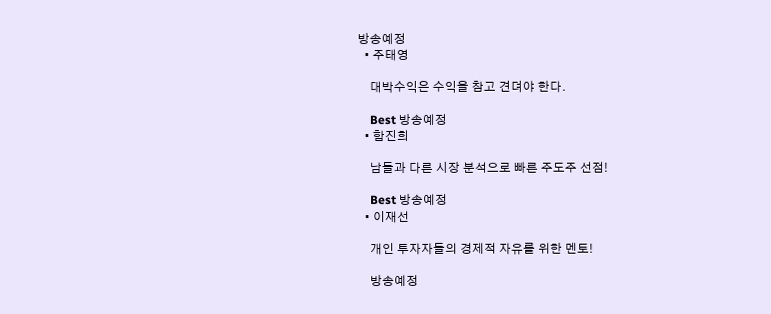방송예정
  • 주태영

    대박수익은 수익을 참고 견뎌야 한다.

    Best 방송예정
  • 함진희

    남들과 다른 시장 분석으로 빠른 주도주 선점!

    Best 방송예정
  • 이재선

    개인 투자자들의 경제적 자유를 위한 멘토!

    방송예정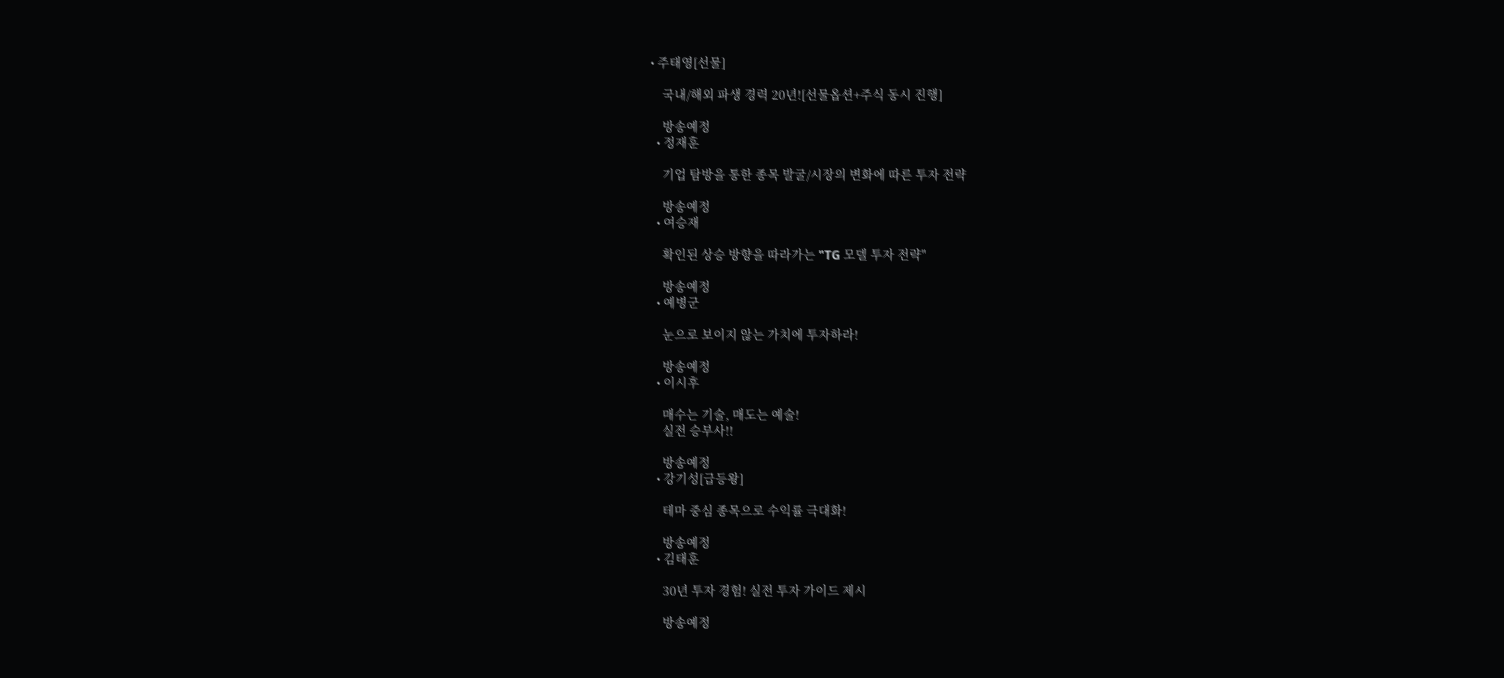• 주태영[선물]

    국내/해외 파생 경력 20년![선물옵션+주식 동시 진행]

    방송예정
  • 정재훈

    기업 탐방을 통한 종목 발굴/시장의 변화에 따른 투자 전략

    방송예정
  • 여승재

    확인된 상승 방향을 따라가는 "TG 모델 투자 전략"

    방송예정
  • 예병군

    눈으로 보이지 않는 가치에 투자하라!

    방송예정
  • 이시후

    매수는 기술, 매도는 예술!
    실전 승부사!!

    방송예정
  • 강기성[급등왕]

    테마 중심 종목으로 수익률 극대화!

    방송예정
  • 김태훈

    30년 투자 경험! 실전 투자 가이드 제시

    방송예정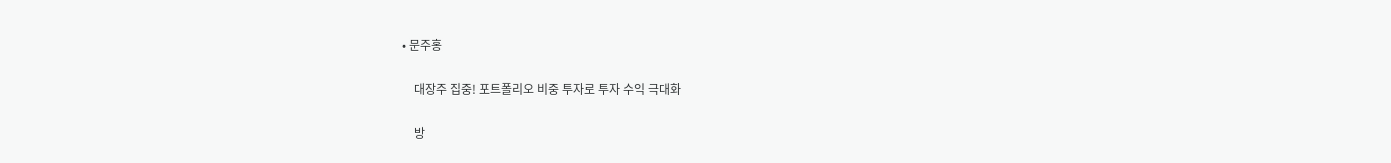• 문주홍

    대장주 집중! 포트폴리오 비중 투자로 투자 수익 극대화

    방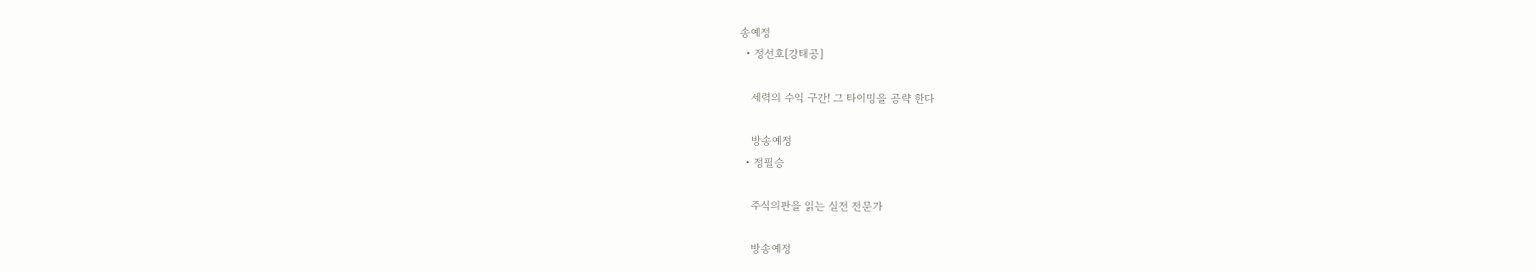송예정
  • 정선호[강태공]

    세력의 수익 구간! 그 타이밍을 공략 한다

    방송예정
  • 정필승

    주식의판을 읽는 실전 전문가

    방송예정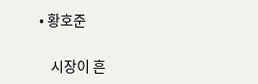• 황호준

    시장이 흔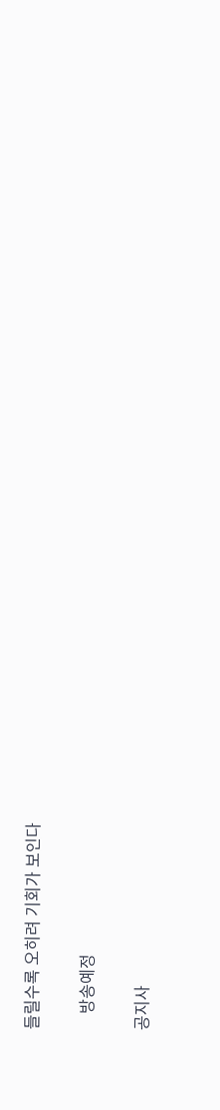들릴수록 오히려 기회가 보인다

    방송예정

공지사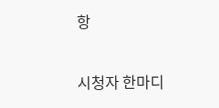항

시청자 한마디